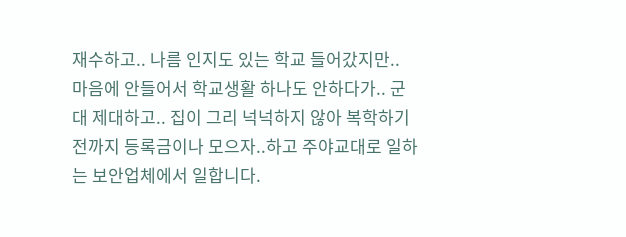재수하고.. 나름 인지도 있는 학교 들어갔지만.. 마음에 안들어서 학교생활 하나도 안하다가.. 군대 제대하고.. 집이 그리 넉넉하지 않아 복학하기 전까지 등록금이나 모으자..하고 주야교대로 일하는 보안업체에서 일합니다.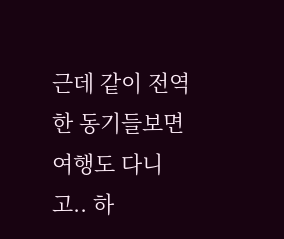근데 같이 전역한 동기들보면 여행도 다니고.. 하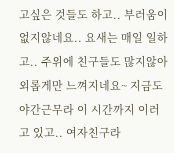고싶은 것들도 하고.. 부러움이 없지않네요.. 요새는 매일 일하고.. 주위에 친구들도 많지않아 외롭게만 느껴지네요~ 지금도 야간근무라 이 시간까지 이러고 있고.. 여자친구라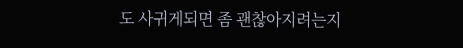도 사귀게되면 좀 괜찮아지려는지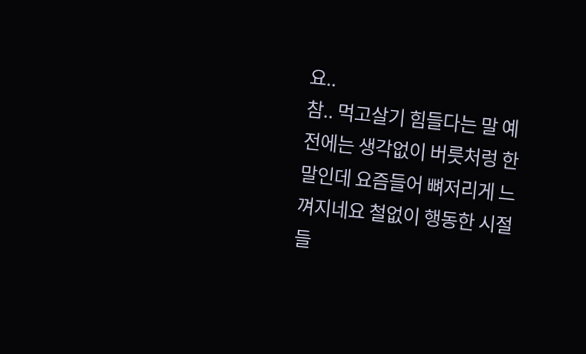요..
참.. 먹고살기 힘들다는 말 예전에는 생각없이 버릇처렁 한 말인데 요즘들어 뼈저리게 느껴지네요 철없이 행동한 시절들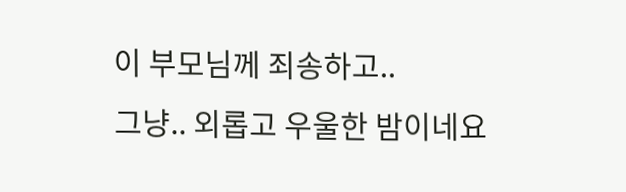이 부모님께 죄송하고..
그냥.. 외롭고 우울한 밤이네요